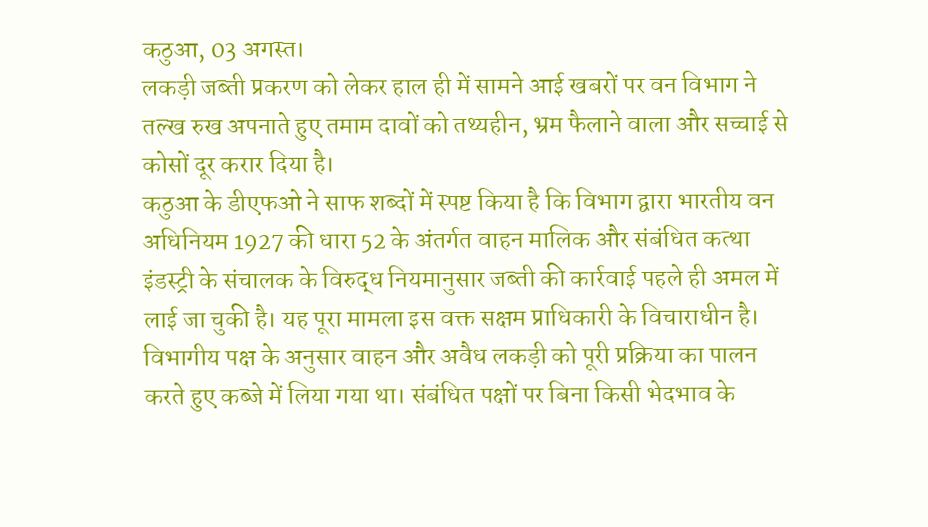कठुआ, 03 अगस्त।
लकड़ी जब्ती प्रकरण को लेकर हाल ही में सामने आई खबरों पर वन विभाग ने तल्ख रुख अपनाते हुए तमाम दावों को तथ्यहीन, भ्रम फैलाने वाला और सच्चाई से कोसों दूर करार दिया है।
कठुआ के डीएफओ ने साफ शब्दों में स्पष्ट किया है कि विभाग द्वारा भारतीय वन अधिनियम 1927 की धारा 52 के अंतर्गत वाहन मालिक और संबंधित कत्था इंडस्ट्री के संचालक के विरुद्ध नियमानुसार जब्ती की कार्रवाई पहले ही अमल में लाई जा चुकी है। यह पूरा मामला इस वक्त सक्षम प्राधिकारी के विचाराधीन है।
विभागीय पक्ष के अनुसार वाहन और अवैध लकड़ी को पूरी प्रक्रिया का पालन करते हुए कब्जे में लिया गया था। संबंधित पक्षों पर बिना किसी भेदभाव के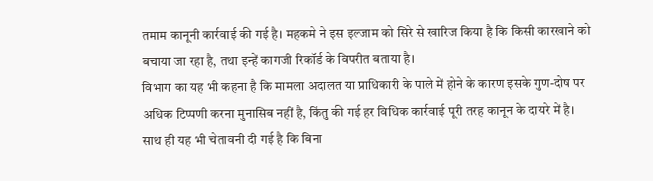तमाम कानूनी कार्रवाई की गई है। महकमे ने इस इल्जाम को सिरे से खारिज किया है कि किसी कारखाने को बचाया जा रहा है, तथा इन्हें कागजी रिकॉर्ड के विपरीत बताया है।
विभाग का यह भी कहना है कि मामला अदालत या प्राधिकारी के पाले में होने के कारण इसके गुण-दोष पर अधिक टिप्पणी करना मुनासिब नहीं है, किंतु की गई हर विधिक कार्रवाई पूरी तरह कानून के दायरे में है।
साथ ही यह भी चेतावनी दी गई है कि बिना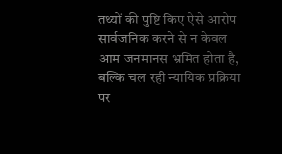तथ्यों की पुष्टि किए ऐसे आरोप सार्वजनिक करने से न केवल आम जनमानस भ्रमित होता है, बल्कि चल रही न्यायिक प्रक्रिया पर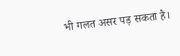भी गलत असर पड़ सकता है।